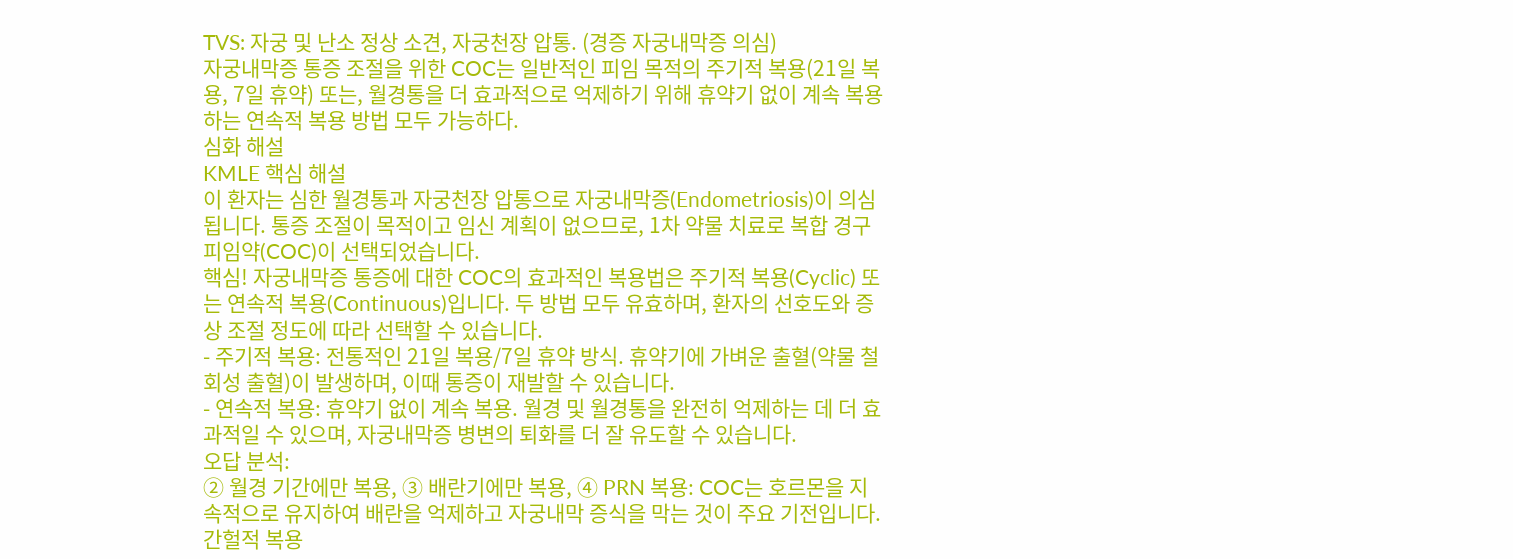TVS: 자궁 및 난소 정상 소견, 자궁천장 압통. (경증 자궁내막증 의심)
자궁내막증 통증 조절을 위한 COC는 일반적인 피임 목적의 주기적 복용(21일 복용, 7일 휴약) 또는, 월경통을 더 효과적으로 억제하기 위해 휴약기 없이 계속 복용하는 연속적 복용 방법 모두 가능하다.
심화 해설
KMLE 핵심 해설
이 환자는 심한 월경통과 자궁천장 압통으로 자궁내막증(Endometriosis)이 의심됩니다. 통증 조절이 목적이고 임신 계획이 없으므로, 1차 약물 치료로 복합 경구 피임약(COC)이 선택되었습니다.
핵심! 자궁내막증 통증에 대한 COC의 효과적인 복용법은 주기적 복용(Cyclic) 또는 연속적 복용(Continuous)입니다. 두 방법 모두 유효하며, 환자의 선호도와 증상 조절 정도에 따라 선택할 수 있습니다.
- 주기적 복용: 전통적인 21일 복용/7일 휴약 방식. 휴약기에 가벼운 출혈(약물 철회성 출혈)이 발생하며, 이때 통증이 재발할 수 있습니다.
- 연속적 복용: 휴약기 없이 계속 복용. 월경 및 월경통을 완전히 억제하는 데 더 효과적일 수 있으며, 자궁내막증 병변의 퇴화를 더 잘 유도할 수 있습니다.
오답 분석:
② 월경 기간에만 복용, ③ 배란기에만 복용, ④ PRN 복용: COC는 호르몬을 지속적으로 유지하여 배란을 억제하고 자궁내막 증식을 막는 것이 주요 기전입니다. 간헐적 복용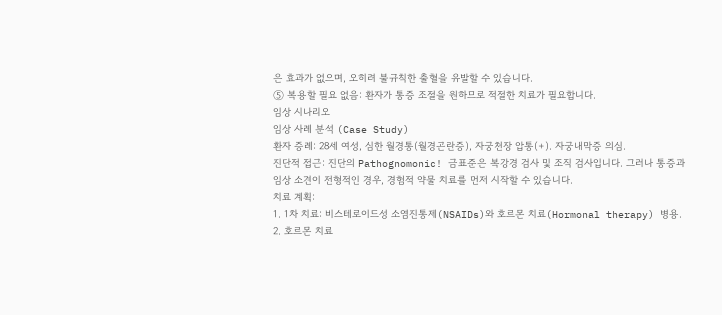은 효과가 없으며, 오히려 불규칙한 출혈을 유발할 수 있습니다.
⑤ 복용할 필요 없음: 환자가 통증 조절을 원하므로 적절한 치료가 필요합니다.
임상 시나리오
임상 사례 분석 (Case Study)
환자 증례: 28세 여성, 심한 월경통(월경곤란증), 자궁천장 압통(+). 자궁내막증 의심.
진단적 접근: 진단의 Pathognomonic! 금표준은 복강경 검사 및 조직 검사입니다. 그러나 통증과 임상 소견이 전형적인 경우, 경험적 약물 치료를 먼저 시작할 수 있습니다.
치료 계획:
1. 1차 치료: 비스테로이드성 소염진통제(NSAIDs)와 호르몬 치료(Hormonal therapy) 병용.
2. 호르몬 치료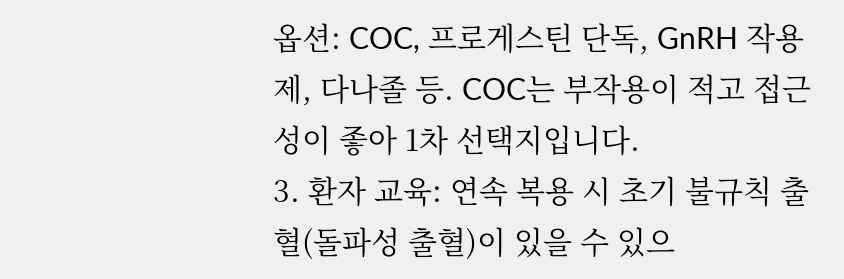옵션: COC, 프로게스틴 단독, GnRH 작용제, 다나졸 등. COC는 부작용이 적고 접근성이 좋아 1차 선택지입니다.
3. 환자 교육: 연속 복용 시 초기 불규칙 출혈(돌파성 출혈)이 있을 수 있으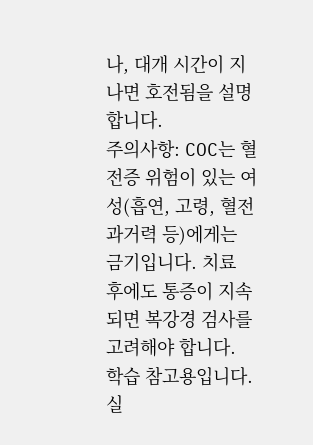나, 대개 시간이 지나면 호전됨을 설명합니다.
주의사항: COC는 혈전증 위험이 있는 여성(흡연, 고령, 혈전 과거력 등)에게는 금기입니다. 치료 후에도 통증이 지속되면 복강경 검사를 고려해야 합니다.
학습 참고용입니다. 실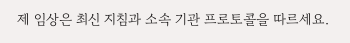제 임상은 최신 지침과 소속 기관 프로토콜을 따르세요.